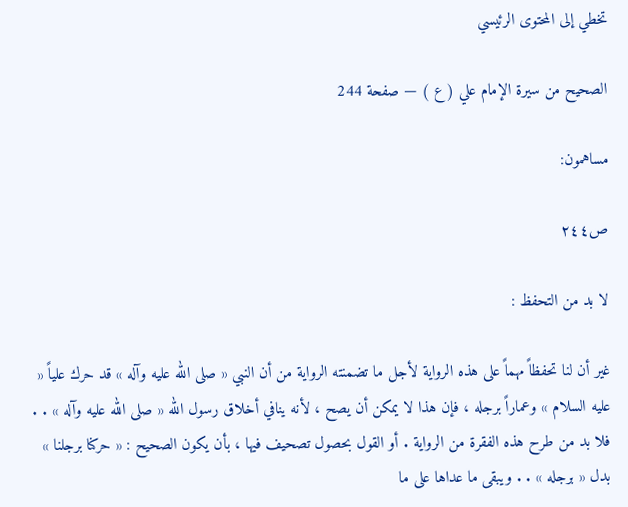تخطي إلى المحتوى الرئيسي

الصحيح من سيرة الإمام علي ( ع ) — صفحة 244

مساهمون:

ص٢٤٤

لا بد من التحفظ :

غير أن لنا تحفظاً مهماً على هذه الرواية لأجل ما تضمنته الرواية من أن النبي « صلى الله عليه وآله » قد حرك علياً « عليه السلام » وعماراً برجله ، فإن هذا لا يمكن أن يصح ، لأنه ينافي أخلاق رسول الله « صلى الله عليه وآله » . . فلا بد من طرح هذه الفقرة من الرواية . أو القول بحصول تصحيف فيها ، بأن يكون الصحيح : « حركنا برجلنا » بدل « برجله » . . ويبقى ما عداها على ما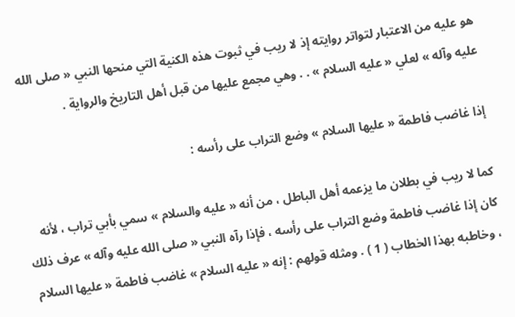هو عليه من الاعتبار لتواتر روايته إذ لا ريب في ثبوت هذه الكنية التي منحها النبي « صلى الله عليه وآله » لعلي « عليه السلام » . . وهي مجمع عليها من قبل أهل التاريخ والرواية .

إذا غاضب فاطمة « عليها السلام » وضع التراب على رأسه :

كما لا ريب في بطلان ما يزعمه أهل الباطل ، من أنه « عليه والسلام » سمي بأبي تراب ، لأنه كان إذا غاضب فاطمة وضع التراب على رأسه ، فإذا رآه النبي « صلى الله عليه وآله » عرف ذلك ، وخاطبه بهذا الخطاب ( 1 ) . ومثله قولهم : إنه « عليه السلام » غاضب فاطمة « عليها السلام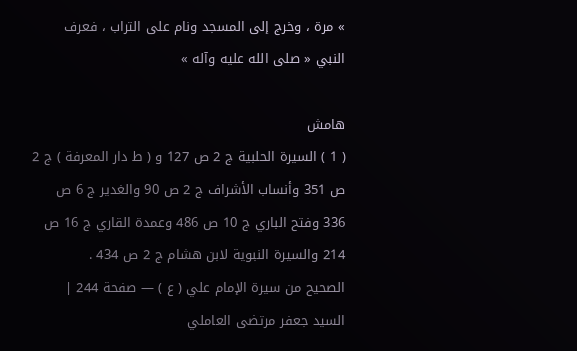» مرة ، وخرج إلى المسجد ونام على التراب ، فعرف النبي « صلى الله عليه وآله »

هامش
( 1 ) السيرة الحلبية ج 2 ص 127 و ( ط دار المعرفة ) ج 2 ص 351 وأنساب الأشراف ج 2 ص 90 والغدير ج 6 ص 336 وفتح الباري ج 10 ص 486 وعمدة القاري ج 16 ص 214 والسيرة النبوية لابن هشام ج 2 ص 434 .
الصحيح من سيرة الإمام علي ( ع ) — صفحة 244 | السيد جعفر مرتضى العاملي